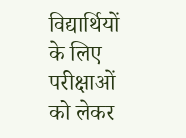विद्यार्थियों के लिए परीक्षाओं को लेकर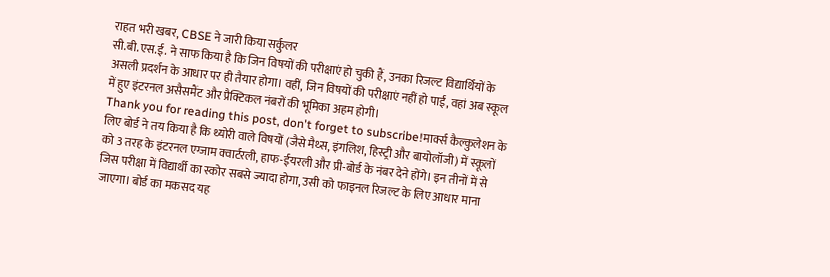राहत भरी खबर, CBSE ने जारी किया सर्कुलर
सी.बी.एस.ई. ने साफ किया है कि जिन विषयों की परीक्षाएं हो चुकी हैं, उनका रिजल्ट विद्यार्थियों के असली प्रदर्शन के आधार पर ही तैयार होगा। वहीं, जिन विषयों की परीक्षाएं नहीं हो पाईं, वहां अब स्कूल में हुए इंटरनल असैसमैंट और प्रैक्टिकल नंबरों की भूमिका अहम होगी।
Thank you for reading this post, don't forget to subscribe!मार्क्स कैल्कुलेशन के लिए बोर्ड ने तय किया है कि थ्योरी वाले विषयों (जैसे मैथ्स, इंगलिश, हिस्ट्री और बायोलॉजी) में स्कूलों को 3 तरह के इंटरनल एग्जाम क्वार्टरली, हाफ-ईयरली और प्री-बोर्ड के नंबर देने होंगे। इन तीनों में से जिस परीक्षा में विद्यार्थी का स्कोर सबसे ज्यादा होगा, उसी को फाइनल रिजल्ट के लिए आधार माना जाएगा। बोर्ड का मकसद यह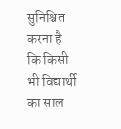सुनिश्चित करना है कि किसी भी विद्यार्थी का साल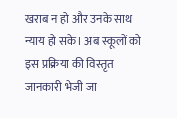खराब न हो और उनके साथ न्याय हो सके। अब स्कूलों को इस प्रक्रिया की विस्तृत जानकारी भेजी जा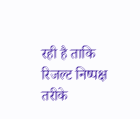रही है ताकि रिजल्ट निष्पक्ष तरीके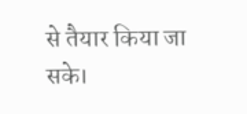से तैयार किया जा सके।